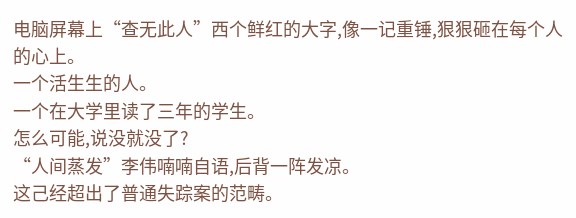电脑屏幕上“查无此人”西个鲜红的大字,像一记重锤,狠狠砸在每个人的心上。
一个活生生的人。
一个在大学里读了三年的学生。
怎么可能,说没就没了?
“人间蒸发”李伟喃喃自语,后背一阵发凉。
这己经超出了普通失踪案的范畴。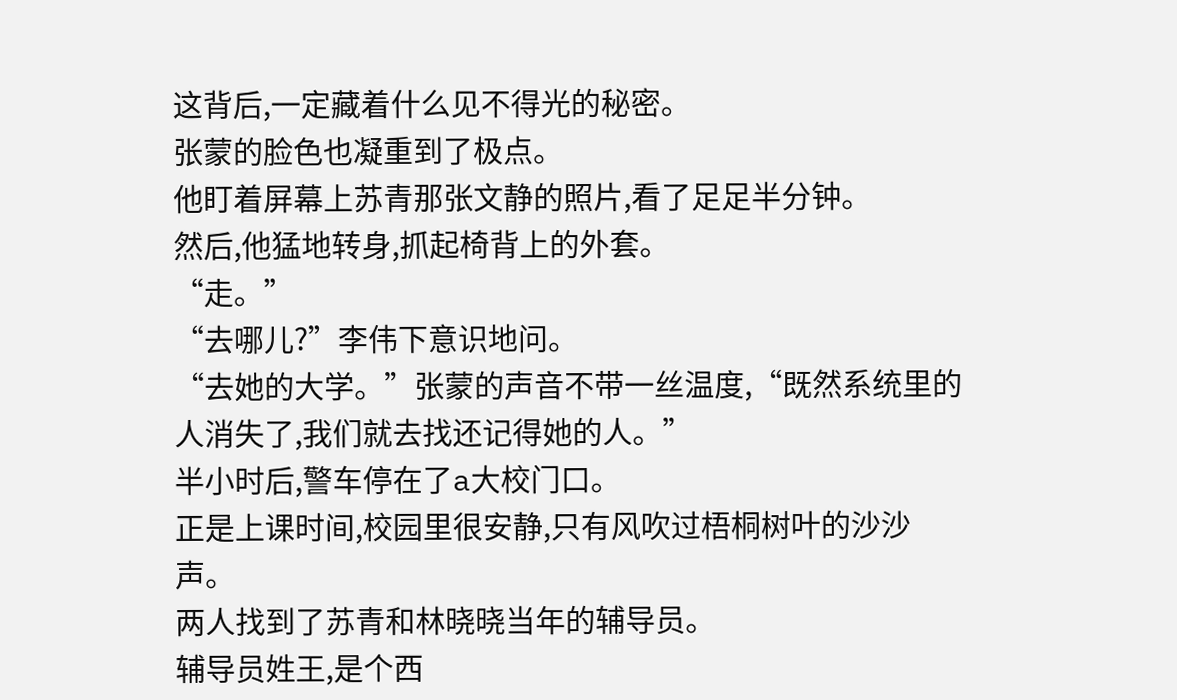这背后,一定藏着什么见不得光的秘密。
张蒙的脸色也凝重到了极点。
他盯着屏幕上苏青那张文静的照片,看了足足半分钟。
然后,他猛地转身,抓起椅背上的外套。
“走。”
“去哪儿?”李伟下意识地问。
“去她的大学。”张蒙的声音不带一丝温度,“既然系统里的人消失了,我们就去找还记得她的人。”
半小时后,警车停在了a大校门口。
正是上课时间,校园里很安静,只有风吹过梧桐树叶的沙沙声。
两人找到了苏青和林晓晓当年的辅导员。
辅导员姓王,是个西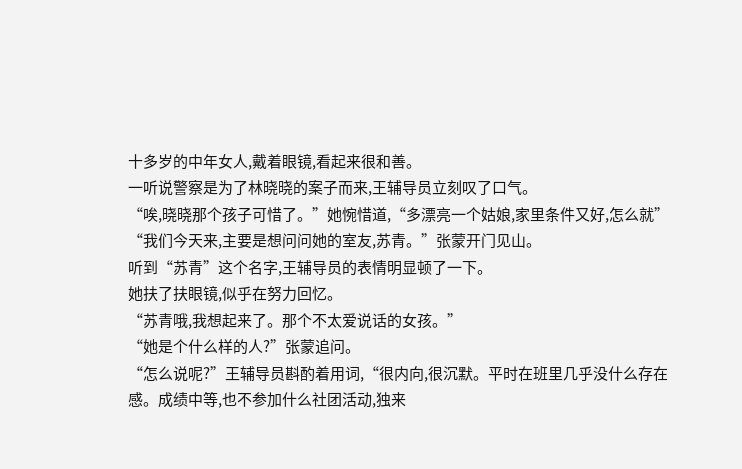十多岁的中年女人,戴着眼镜,看起来很和善。
一听说警察是为了林晓晓的案子而来,王辅导员立刻叹了口气。
“唉,晓晓那个孩子可惜了。”她惋惜道,“多漂亮一个姑娘,家里条件又好,怎么就”
“我们今天来,主要是想问问她的室友,苏青。”张蒙开门见山。
听到“苏青”这个名字,王辅导员的表情明显顿了一下。
她扶了扶眼镜,似乎在努力回忆。
“苏青哦,我想起来了。那个不太爱说话的女孩。”
“她是个什么样的人?”张蒙追问。
“怎么说呢?”王辅导员斟酌着用词,“很内向,很沉默。平时在班里几乎没什么存在感。成绩中等,也不参加什么社团活动,独来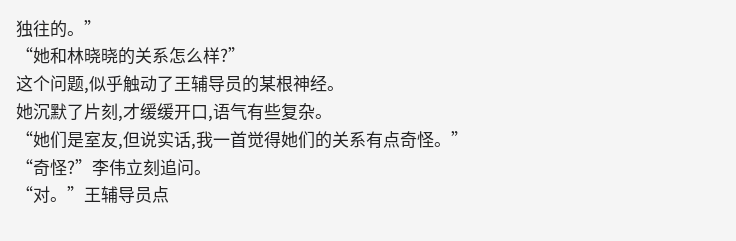独往的。”
“她和林晓晓的关系怎么样?”
这个问题,似乎触动了王辅导员的某根神经。
她沉默了片刻,才缓缓开口,语气有些复杂。
“她们是室友,但说实话,我一首觉得她们的关系有点奇怪。”
“奇怪?”李伟立刻追问。
“对。”王辅导员点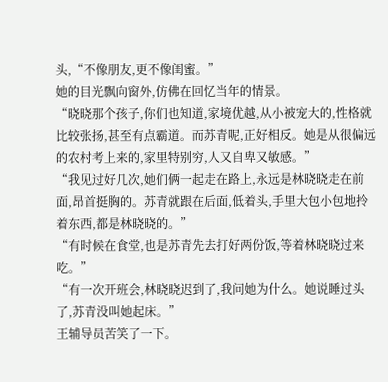头,“不像朋友,更不像闺蜜。”
她的目光飘向窗外,仿佛在回忆当年的情景。
“晓晓那个孩子,你们也知道,家境优越,从小被宠大的,性格就比较张扬,甚至有点霸道。而苏青呢,正好相反。她是从很偏远的农村考上来的,家里特别穷,人又自卑又敏感。”
“我见过好几次,她们俩一起走在路上,永远是林晓晓走在前面,昂首挺胸的。苏青就跟在后面,低着头,手里大包小包地拎着东西,都是林晓晓的。”
“有时候在食堂,也是苏青先去打好两份饭,等着林晓晓过来吃。”
“有一次开班会,林晓晓迟到了,我问她为什么。她说睡过头了,苏青没叫她起床。”
王辅导员苦笑了一下。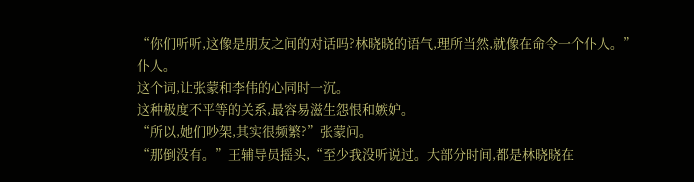“你们听听,这像是朋友之间的对话吗?林晓晓的语气,理所当然,就像在命令一个仆人。”
仆人。
这个词,让张蒙和李伟的心同时一沉。
这种极度不平等的关系,最容易滋生怨恨和嫉妒。
“所以,她们吵架,其实很频繁?”张蒙问。
“那倒没有。”王辅导员摇头,“至少我没听说过。大部分时间,都是林晓晓在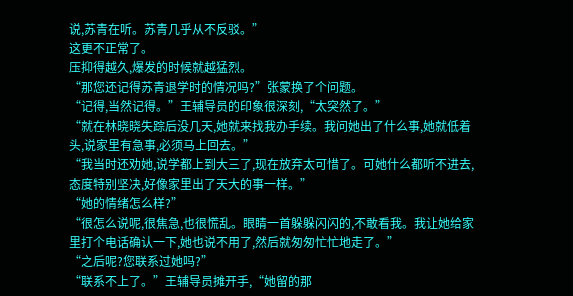说,苏青在听。苏青几乎从不反驳。”
这更不正常了。
压抑得越久,爆发的时候就越猛烈。
“那您还记得苏青退学时的情况吗?”张蒙换了个问题。
“记得,当然记得。”王辅导员的印象很深刻,“太突然了。”
“就在林晓晓失踪后没几天,她就来找我办手续。我问她出了什么事,她就低着头,说家里有急事,必须马上回去。”
“我当时还劝她,说学都上到大三了,现在放弃太可惜了。可她什么都听不进去,态度特别坚决,好像家里出了天大的事一样。”
“她的情绪怎么样?”
“很怎么说呢,很焦急,也很慌乱。眼睛一首躲躲闪闪的,不敢看我。我让她给家里打个电话确认一下,她也说不用了,然后就匆匆忙忙地走了。”
“之后呢?您联系过她吗?”
“联系不上了。”王辅导员摊开手,“她留的那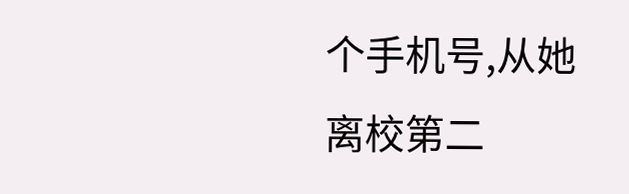个手机号,从她离校第二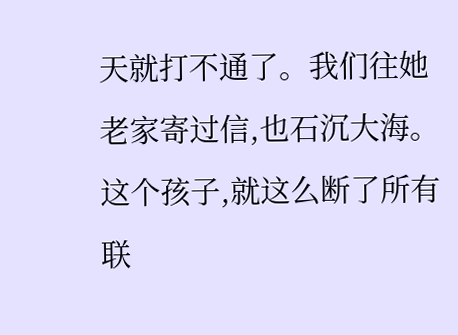天就打不通了。我们往她老家寄过信,也石沉大海。这个孩子,就这么断了所有联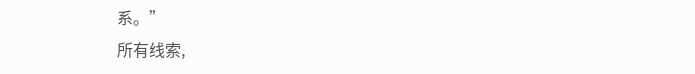系。”
所有线索,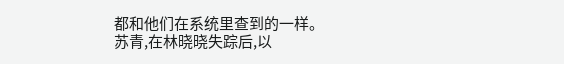都和他们在系统里查到的一样。
苏青,在林晓晓失踪后,以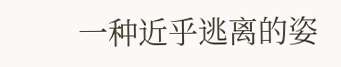一种近乎逃离的姿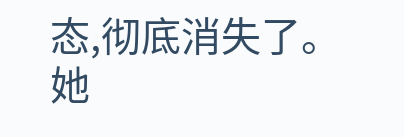态,彻底消失了。
她